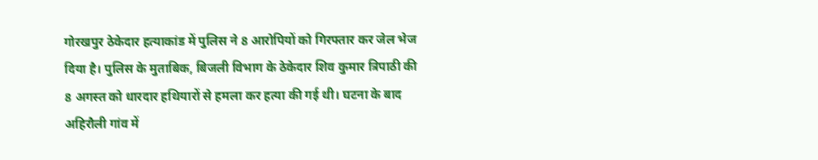गोरखपुर ठेकेदार हत्याकांड में पुलिस ने 8 आरोपियों को गिरफ्तार कर जेल भेज दिया है। पुलिस के मुताबिक, बिजली विभाग के ठेकेदार शिव कुमार त्रिपाठी की 8 अगस्त को धारदार हथियारों से हमला कर हत्या की गई थी। घटना के बाद अहिरौली गांव में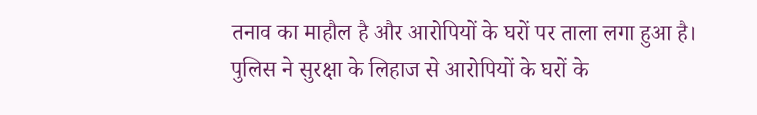तनाव का माहौल है और आरोपियों के घरों पर ताला लगा हुआ है।
पुलिस ने सुरक्षा के लिहाज से आरोपियों के घरों के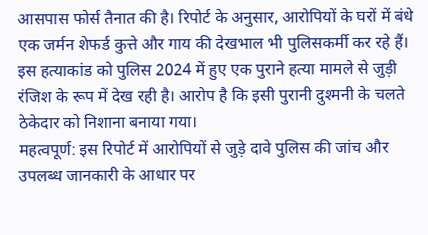आसपास फोर्स तैनात की है। रिपोर्ट के अनुसार, आरोपियों के घरों में बंधे एक जर्मन शेफर्ड कुत्ते और गाय की देखभाल भी पुलिसकर्मी कर रहे हैं।
इस हत्याकांड को पुलिस 2024 में हुए एक पुराने हत्या मामले से जुड़ी रंजिश के रूप में देख रही है। आरोप है कि इसी पुरानी दुश्मनी के चलते ठेकेदार को निशाना बनाया गया।
महत्वपूर्ण: इस रिपोर्ट में आरोपियों से जुड़े दावे पुलिस की जांच और उपलब्ध जानकारी के आधार पर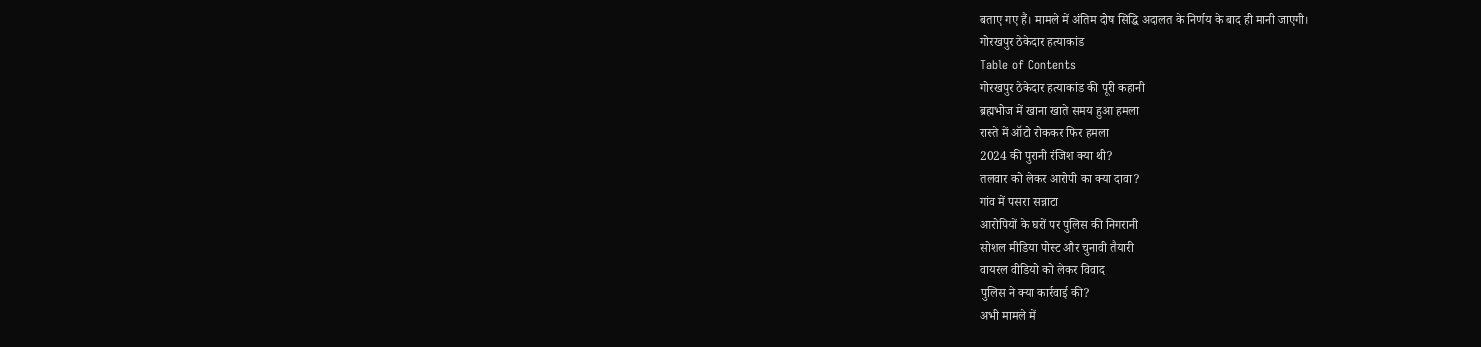बताए गए हैं। मामले में अंतिम दोष सिद्धि अदालत के निर्णय के बाद ही मानी जाएगी।
गोरखपुर ठेकेदार हत्याकांड
Table of Contents
गोरखपुर ठेकेदार हत्याकांड की पूरी कहानी
ब्रह्मभोज में खाना खाते समय हुआ हमला
रास्ते में ऑटो रोककर फिर हमला
2024 की पुरानी रंजिश क्या थी?
तलवार को लेकर आरोपी का क्या दावा?
गांव में पसरा सन्नाटा
आरोपियों के घरों पर पुलिस की निगरानी
सोशल मीडिया पोस्ट और चुनावी तैयारी
वायरल वीडियो को लेकर विवाद
पुलिस ने क्या कार्रवाई की?
अभी मामले में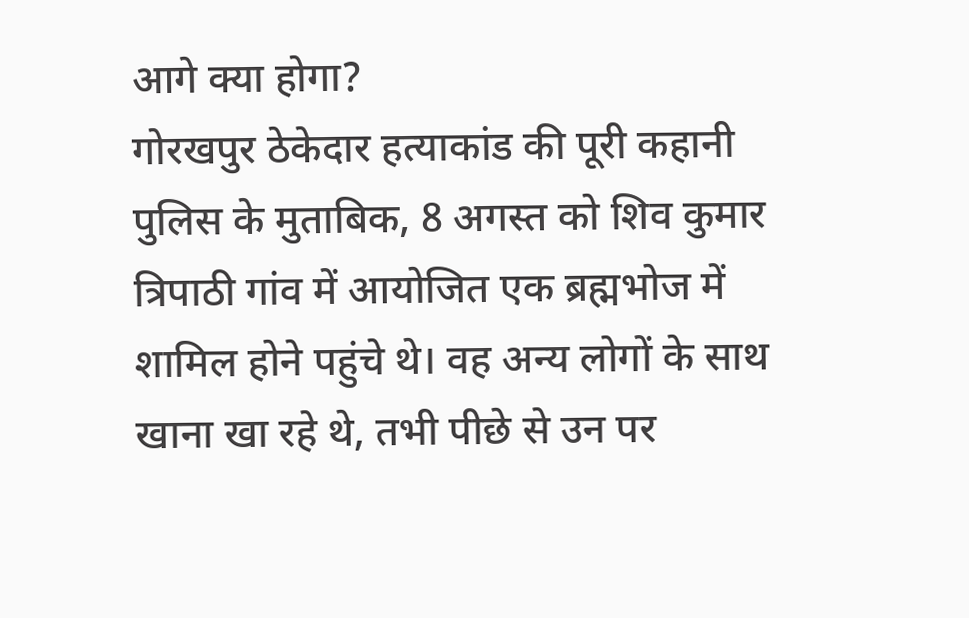आगे क्या होगा?
गोरखपुर ठेकेदार हत्याकांड की पूरी कहानी
पुलिस के मुताबिक, 8 अगस्त को शिव कुमार त्रिपाठी गांव में आयोजित एक ब्रह्मभोज में शामिल होने पहुंचे थे। वह अन्य लोगों के साथ खाना खा रहे थे, तभी पीछे से उन पर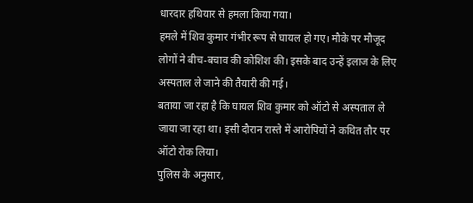धारदार हथियार से हमला किया गया।
हमले में शिव कुमार गंभीर रूप से घायल हो गए। मौके पर मौजूद लोगों ने बीच-बचाव की कोशिश की। इसके बाद उन्हें इलाज के लिए अस्पताल ले जाने की तैयारी की गई।
बताया जा रहा है कि घायल शिव कुमार को ऑटो से अस्पताल ले जाया जा रहा था। इसी दौरान रास्ते में आरोपियों ने कथित तौर पर ऑटो रोक लिया।
पुलिस के अनुसार,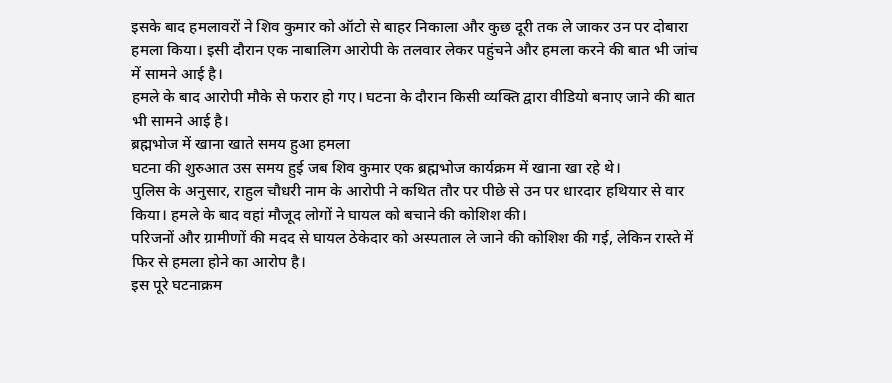इसके बाद हमलावरों ने शिव कुमार को ऑटो से बाहर निकाला और कुछ दूरी तक ले जाकर उन पर दोबारा हमला किया। इसी दौरान एक नाबालिग आरोपी के तलवार लेकर पहुंचने और हमला करने की बात भी जांच में सामने आई है।
हमले के बाद आरोपी मौके से फरार हो गए। घटना के दौरान किसी व्यक्ति द्वारा वीडियो बनाए जाने की बात भी सामने आई है।
ब्रह्मभोज में खाना खाते समय हुआ हमला
घटना की शुरुआत उस समय हुई जब शिव कुमार एक ब्रह्मभोज कार्यक्रम में खाना खा रहे थे।
पुलिस के अनुसार, राहुल चौधरी नाम के आरोपी ने कथित तौर पर पीछे से उन पर धारदार हथियार से वार किया। हमले के बाद वहां मौजूद लोगों ने घायल को बचाने की कोशिश की।
परिजनों और ग्रामीणों की मदद से घायल ठेकेदार को अस्पताल ले जाने की कोशिश की गई, लेकिन रास्ते में फिर से हमला होने का आरोप है।
इस पूरे घटनाक्रम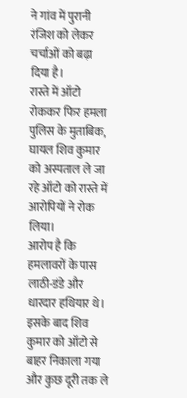ने गांव में पुरानी रंजिश को लेकर चर्चाओं को बढ़ा दिया है।
रास्ते में ऑटो रोककर फिर हमला
पुलिस के मुताबिक, घायल शिव कुमार को अस्पताल ले जा रहे ऑटो को रास्ते में आरोपियों ने रोक लिया।
आरोप है कि हमलावरों के पास लाठी-डंडे और धारदार हथियार थे। इसके बाद शिव कुमार को ऑटो से बाहर निकाला गया और कुछ दूरी तक ले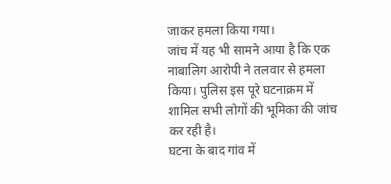जाकर हमला किया गया।
जांच में यह भी सामने आया है कि एक नाबालिग आरोपी ने तलवार से हमला किया। पुलिस इस पूरे घटनाक्रम में शामिल सभी लोगों की भूमिका की जांच कर रही है।
घटना के बाद गांव में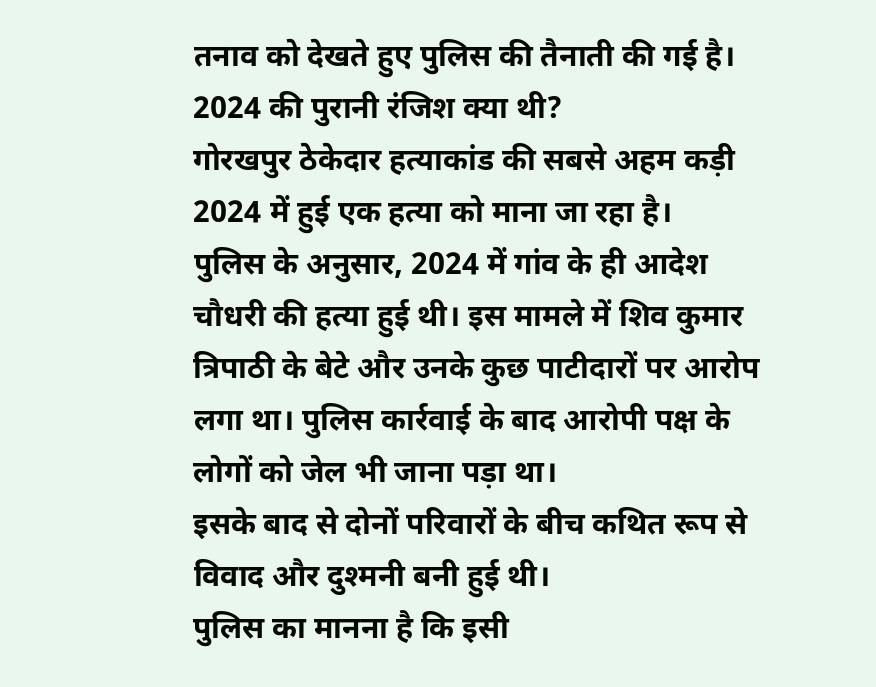तनाव को देखते हुए पुलिस की तैनाती की गई है।
2024 की पुरानी रंजिश क्या थी?
गोरखपुर ठेकेदार हत्याकांड की सबसे अहम कड़ी 2024 में हुई एक हत्या को माना जा रहा है।
पुलिस के अनुसार, 2024 में गांव के ही आदेश चौधरी की हत्या हुई थी। इस मामले में शिव कुमार त्रिपाठी के बेटे और उनके कुछ पाटीदारों पर आरोप लगा था। पुलिस कार्रवाई के बाद आरोपी पक्ष के लोगों को जेल भी जाना पड़ा था।
इसके बाद से दोनों परिवारों के बीच कथित रूप से विवाद और दुश्मनी बनी हुई थी।
पुलिस का मानना है कि इसी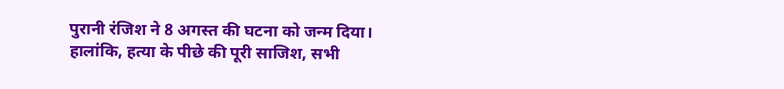पुरानी रंजिश ने 8 अगस्त की घटना को जन्म दिया। हालांकि, हत्या के पीछे की पूरी साजिश, सभी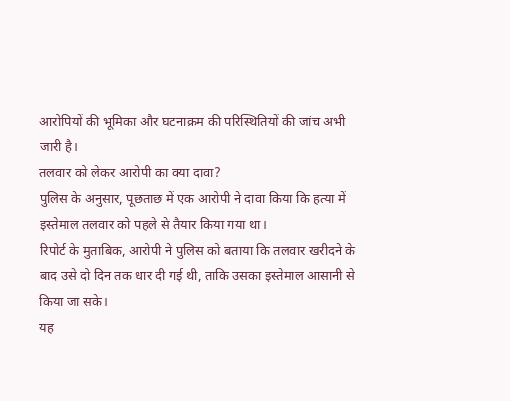आरोपियों की भूमिका और घटनाक्रम की परिस्थितियों की जांच अभी जारी है।
तलवार को लेकर आरोपी का क्या दावा?
पुलिस के अनुसार, पूछताछ में एक आरोपी ने दावा किया कि हत्या में इस्तेमाल तलवार को पहले से तैयार किया गया था।
रिपोर्ट के मुताबिक, आरोपी ने पुलिस को बताया कि तलवार खरीदने के बाद उसे दो दिन तक धार दी गई थी, ताकि उसका इस्तेमाल आसानी से किया जा सके।
यह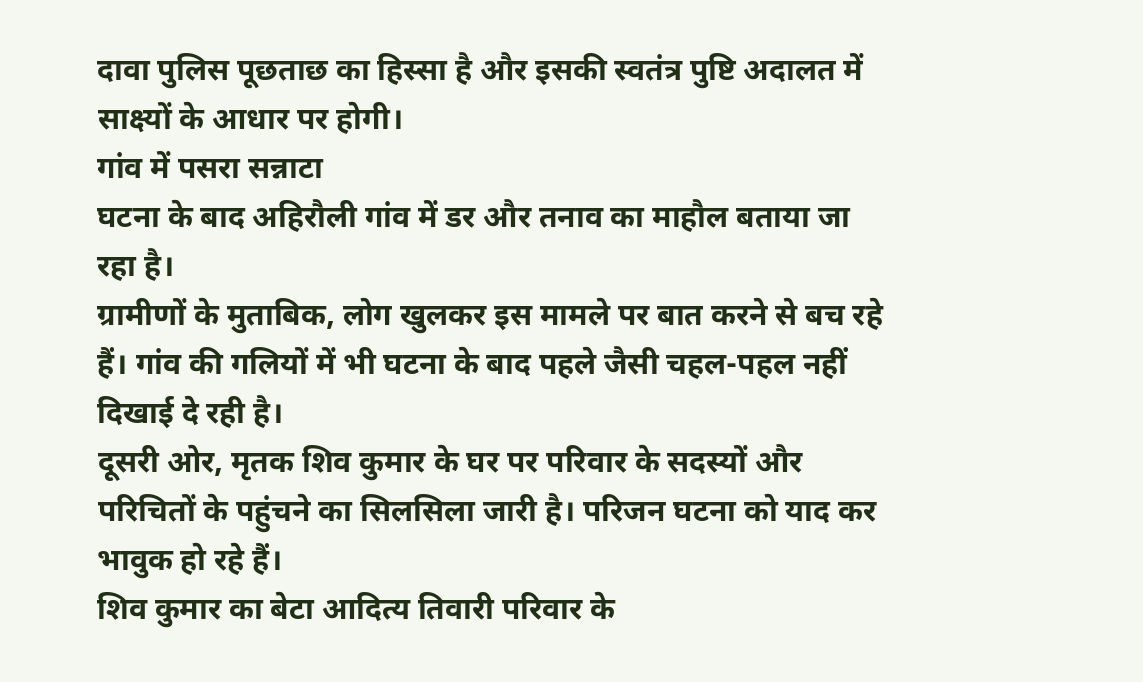दावा पुलिस पूछताछ का हिस्सा है और इसकी स्वतंत्र पुष्टि अदालत में साक्ष्यों के आधार पर होगी।
गांव में पसरा सन्नाटा
घटना के बाद अहिरौली गांव में डर और तनाव का माहौल बताया जा रहा है।
ग्रामीणों के मुताबिक, लोग खुलकर इस मामले पर बात करने से बच रहे हैं। गांव की गलियों में भी घटना के बाद पहले जैसी चहल-पहल नहीं दिखाई दे रही है।
दूसरी ओर, मृतक शिव कुमार के घर पर परिवार के सदस्यों और परिचितों के पहुंचने का सिलसिला जारी है। परिजन घटना को याद कर भावुक हो रहे हैं।
शिव कुमार का बेटा आदित्य तिवारी परिवार के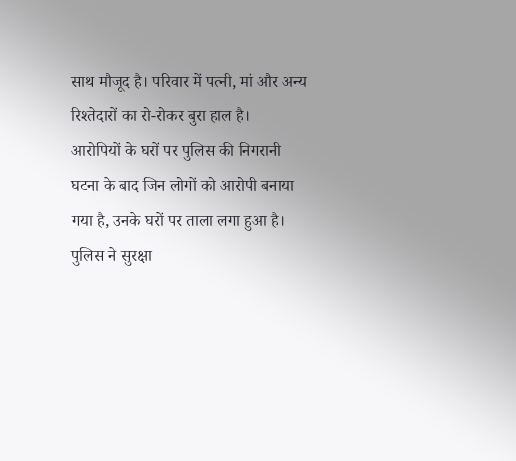साथ मौजूद है। परिवार में पत्नी, मां और अन्य रिश्तेदारों का रो-रोकर बुरा हाल है।
आरोपियों के घरों पर पुलिस की निगरानी
घटना के बाद जिन लोगों को आरोपी बनाया गया है, उनके घरों पर ताला लगा हुआ है।
पुलिस ने सुरक्षा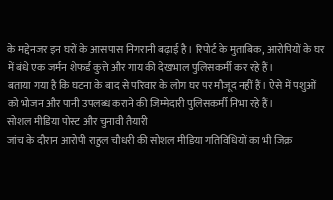के मद्देनजर इन घरों के आसपास निगरानी बढ़ाई है। रिपोर्ट के मुताबिक, आरोपियों के घर में बंधे एक जर्मन शेफर्ड कुत्ते और गाय की देखभाल पुलिसकर्मी कर रहे हैं।
बताया गया है कि घटना के बाद से परिवार के लोग घर पर मौजूद नहीं हैं। ऐसे में पशुओं को भोजन और पानी उपलब्ध कराने की जिम्मेदारी पुलिसकर्मी निभा रहे हैं।
सोशल मीडिया पोस्ट और चुनावी तैयारी
जांच के दौरान आरोपी राहुल चौधरी की सोशल मीडिया गतिविधियों का भी जिक्र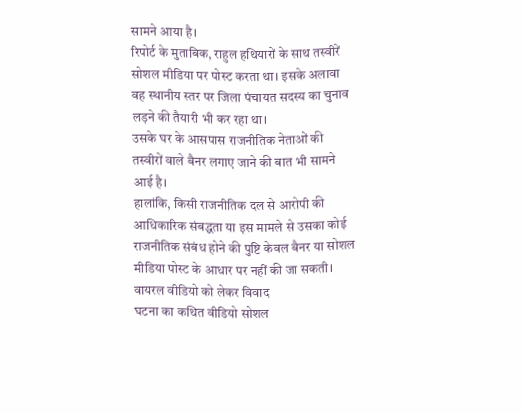सामने आया है।
रिपोर्ट के मुताबिक, राहुल हथियारों के साथ तस्वीरें सोशल मीडिया पर पोस्ट करता था। इसके अलावा वह स्थानीय स्तर पर जिला पंचायत सदस्य का चुनाव लड़ने की तैयारी भी कर रहा था।
उसके घर के आसपास राजनीतिक नेताओं की तस्वीरों वाले बैनर लगाए जाने की बात भी सामने आई है।
हालांकि, किसी राजनीतिक दल से आरोपी की आधिकारिक संबद्धता या इस मामले से उसका कोई राजनीतिक संबंध होने की पुष्टि केवल बैनर या सोशल मीडिया पोस्ट के आधार पर नहीं की जा सकती।
वायरल वीडियो को लेकर विवाद
घटना का कथित वीडियो सोशल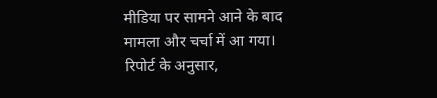मीडिया पर सामने आने के बाद मामला और चर्चा में आ गया।
रिपोर्ट के अनुसार,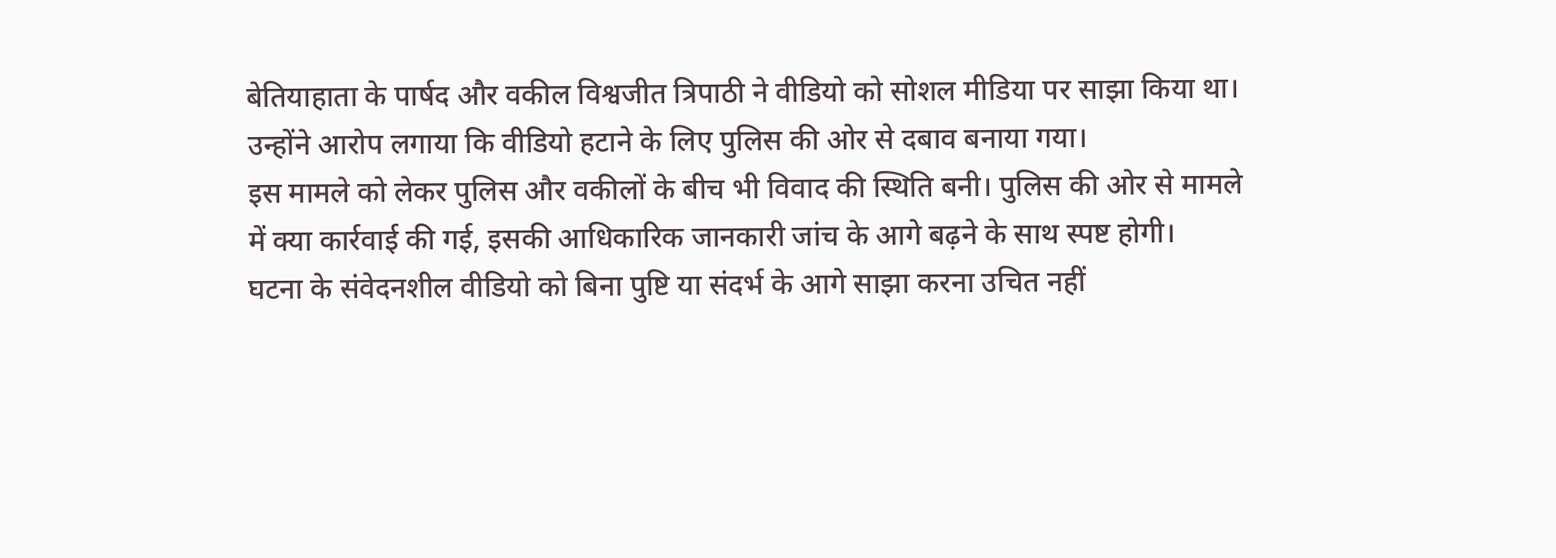बेतियाहाता के पार्षद और वकील विश्वजीत त्रिपाठी ने वीडियो को सोशल मीडिया पर साझा किया था। उन्होंने आरोप लगाया कि वीडियो हटाने के लिए पुलिस की ओर से दबाव बनाया गया।
इस मामले को लेकर पुलिस और वकीलों के बीच भी विवाद की स्थिति बनी। पुलिस की ओर से मामले में क्या कार्रवाई की गई, इसकी आधिकारिक जानकारी जांच के आगे बढ़ने के साथ स्पष्ट होगी।
घटना के संवेदनशील वीडियो को बिना पुष्टि या संदर्भ के आगे साझा करना उचित नहीं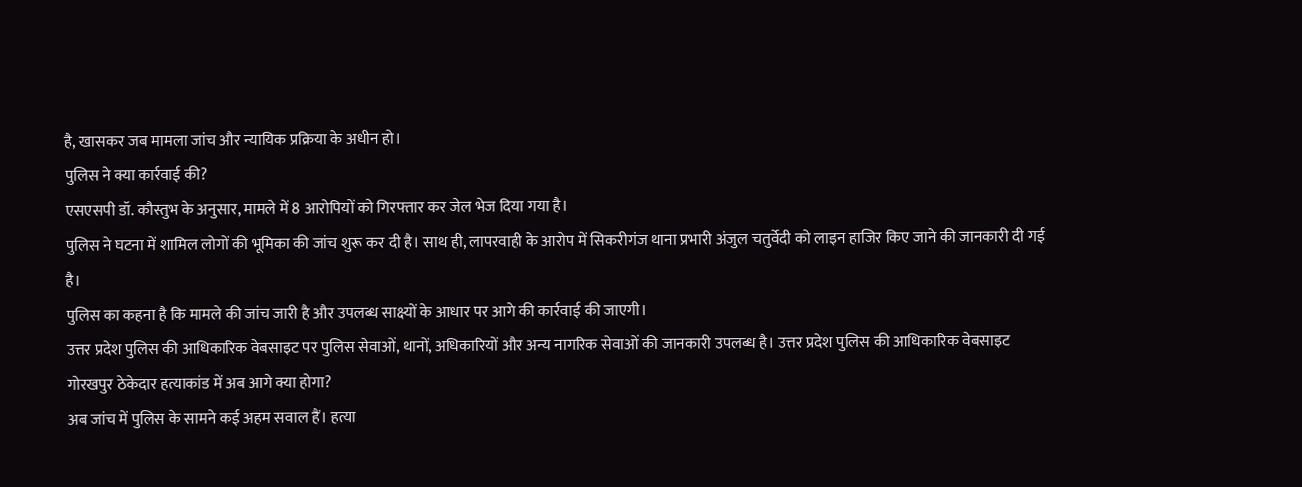है, खासकर जब मामला जांच और न्यायिक प्रक्रिया के अधीन हो।
पुलिस ने क्या कार्रवाई की?
एसएसपी डॉ. कौस्तुभ के अनुसार, मामले में 8 आरोपियों को गिरफ्तार कर जेल भेज दिया गया है।
पुलिस ने घटना में शामिल लोगों की भूमिका की जांच शुरू कर दी है। साथ ही, लापरवाही के आरोप में सिकरीगंज थाना प्रभारी अंजुल चतुर्वेदी को लाइन हाजिर किए जाने की जानकारी दी गई है।
पुलिस का कहना है कि मामले की जांच जारी है और उपलब्ध साक्ष्यों के आधार पर आगे की कार्रवाई की जाएगी।
उत्तर प्रदेश पुलिस की आधिकारिक वेबसाइट पर पुलिस सेवाओं, थानों, अधिकारियों और अन्य नागरिक सेवाओं की जानकारी उपलब्ध है। उत्तर प्रदेश पुलिस की आधिकारिक वेबसाइट
गोरखपुर ठेकेदार हत्याकांड में अब आगे क्या होगा?
अब जांच में पुलिस के सामने कई अहम सवाल हैं। हत्या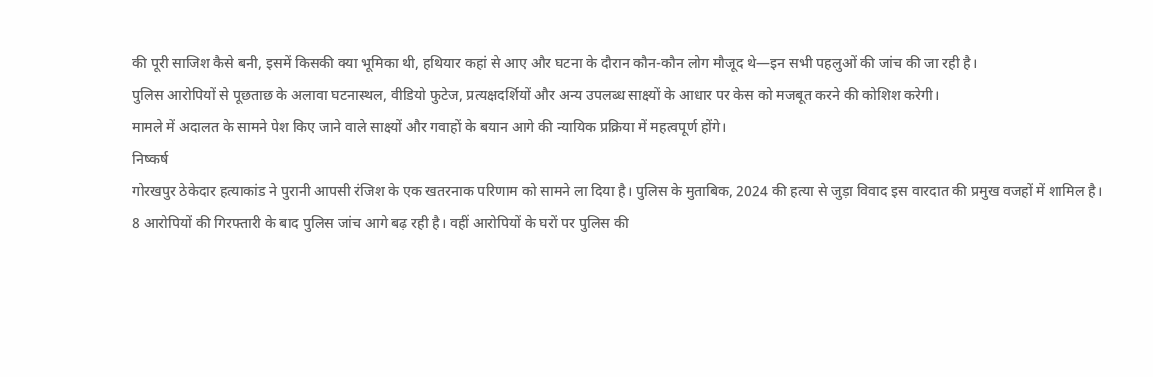की पूरी साजिश कैसे बनी, इसमें किसकी क्या भूमिका थी, हथियार कहां से आए और घटना के दौरान कौन-कौन लोग मौजूद थे—इन सभी पहलुओं की जांच की जा रही है।
पुलिस आरोपियों से पूछताछ के अलावा घटनास्थल, वीडियो फुटेज, प्रत्यक्षदर्शियों और अन्य उपलब्ध साक्ष्यों के आधार पर केस को मजबूत करने की कोशिश करेगी।
मामले में अदालत के सामने पेश किए जाने वाले साक्ष्यों और गवाहों के बयान आगे की न्यायिक प्रक्रिया में महत्वपूर्ण होंगे।
निष्कर्ष
गोरखपुर ठेकेदार हत्याकांड ने पुरानी आपसी रंजिश के एक खतरनाक परिणाम को सामने ला दिया है। पुलिस के मुताबिक, 2024 की हत्या से जुड़ा विवाद इस वारदात की प्रमुख वजहों में शामिल है।
8 आरोपियों की गिरफ्तारी के बाद पुलिस जांच आगे बढ़ रही है। वहीं आरोपियों के घरों पर पुलिस की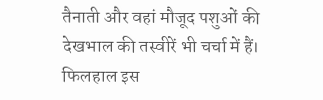तैनाती और वहां मौजूद पशुओं की देखभाल की तस्वीरें भी चर्चा में हैं।
फिलहाल इस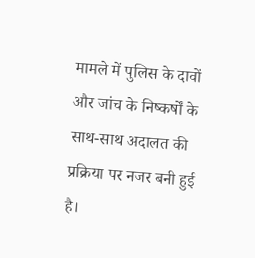मामले में पुलिस के दावों और जांच के निष्कर्षों के साथ-साथ अदालत की प्रक्रिया पर नजर बनी हुई है।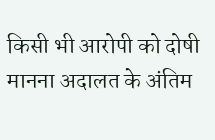किसी भी आरोपी को दोषी मानना अदालत के अंतिम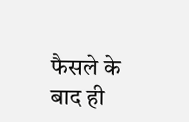फैसले के बाद ही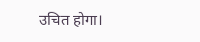उचित होगा।